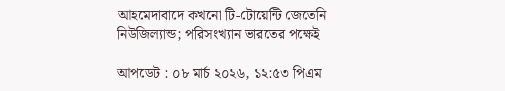আহমেদাবাদে কখনো টি-টোয়েন্টি জেতেনি নিউজিল্যান্ড; পরিসংখ্যান ভারতের পক্ষেই

আপডেট : ০৮ মার্চ ২০২৬, ১২:৫৩ পিএম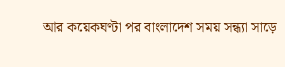আর কয়েকঘণ্টা পর বাংলাদেশ সময় সন্ধ্যা সাড়ে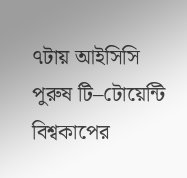৭টায় আইসিসি পুরুষ টি–টোয়েন্টি বিশ্বকাপের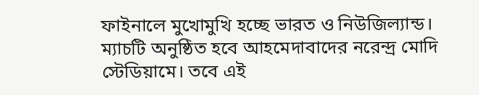ফাইনালে মুখোমুখি হচ্ছে ভারত ও নিউজিল্যান্ড। ম্যাচটি অনুষ্ঠিত হবে আহমেদাবাদের নরেন্দ্র মোদি স্টেডিয়ামে। তবে এই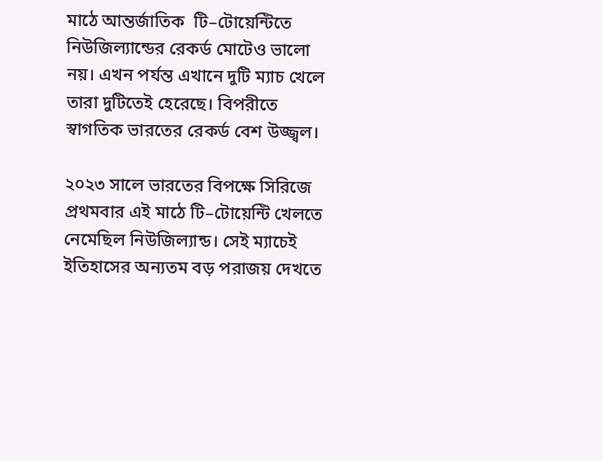মাঠে আন্তর্জাতিক  টি–টোয়েন্টিতে নিউজিল্যান্ডের রেকর্ড মোটেও ভালো নয়। এখন পর্যন্ত এখানে দুটি ম্যাচ খেলে তারা দুটিতেই হেরেছে। বিপরীতে স্বাগতিক ভারতের রেকর্ড বেশ উজ্জ্বল।

২০২৩ সালে ভারতের বিপক্ষে সিরিজে প্রথমবার এই মাঠে টি–টোয়েন্টি খেলতে নেমেছিল নিউজিল্যান্ড। সেই ম্যাচেই ইতিহাসের অন্যতম বড় পরাজয় দেখতে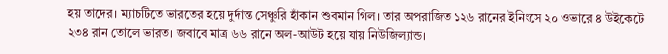হয় তাদের। ম্যাচটিতে ভারতের হয়ে দুর্দান্ত সেঞ্চুরি হাঁকান শুবমান গিল। তার অপরাজিত ১২৬ রানের ইনিংসে ২০ ওভারে ৪ উইকেটে ২৩৪ রান তোলে ভারত। জবাবে মাত্র ৬৬ রানে অল-আউট হয়ে যায় নিউজিল্যান্ড।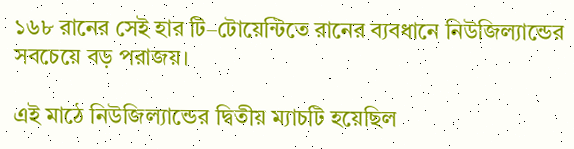১৬৮ রানের সেই হার টি–টোয়েন্টিতে রানের ব্যবধানে নিউজিল্যান্ডের সবচেয়ে বড় পরাজয়।

এই মাঠে নিউজিল্যান্ডের দ্বিতীয় ম্যাচটি হয়েছিল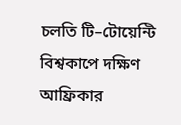চলতি টি–টোয়েন্টি বিশ্বকাপে দক্ষিণ আফ্রিকার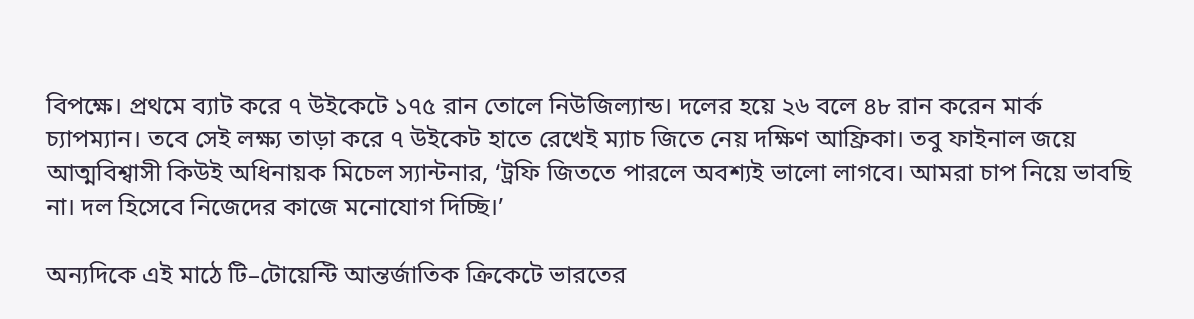বিপক্ষে। প্রথমে ব্যাট করে ৭ উইকেটে ১৭৫ রান তোলে নিউজিল্যান্ড। দলের হয়ে ২৬ বলে ৪৮ রান করেন মার্ক চ্যাপম্যান। তবে সেই লক্ষ্য তাড়া করে ৭ উইকেট হাতে রেখেই ম্যাচ জিতে নেয় দক্ষিণ আফ্রিকা। তবু ফাইনাল জয়ে আত্মবিশ্বাসী কিউই অধিনায়ক মিচেল স্যান্টনার, ‘ট্রফি জিততে পারলে অবশ্যই ভালো লাগবে। আমরা চাপ নিয়ে ভাবছি না। দল হিসেবে নিজেদের কাজে মনোযোগ দিচ্ছি।’

অন্যদিকে এই মাঠে টি–টোয়েন্টি আন্তর্জাতিক ক্রিকেটে ভারতের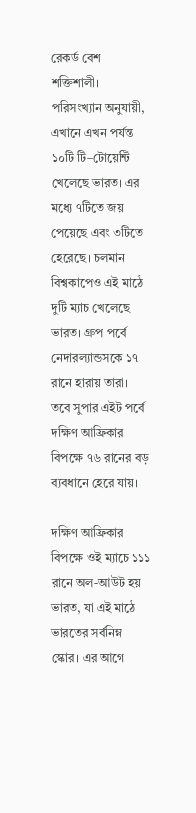রেকর্ড বেশ শক্তিশালী। পরিসংখ্যান অনুযায়ী, এখানে এখন পর্যন্ত ১০টি টি–টোয়েন্টি খেলেছে ভারত। এর মধ্যে ৭টিতে জয় পেয়েছে এবং ৩টিতে হেরেছে। চলমান বিশ্বকাপেও এই মাঠে দুটি ম্যাচ খেলেছে ভারত। গ্রুপ পর্বে নেদারল্যান্ডসকে ১৭ রানে হারায় তারা। তবে সুপার এইট পর্বে দক্ষিণ আফ্রিকার বিপক্ষে ৭৬ রানের বড় ব্যবধানে হেরে যায়।

দক্ষিণ আফ্রিকার বিপক্ষে ওই ম্যাচে ১১১ রানে অল-আউট হয় ভারত, যা এই মাঠে ভারতের সর্বনিম্ন স্কোর। এর আগে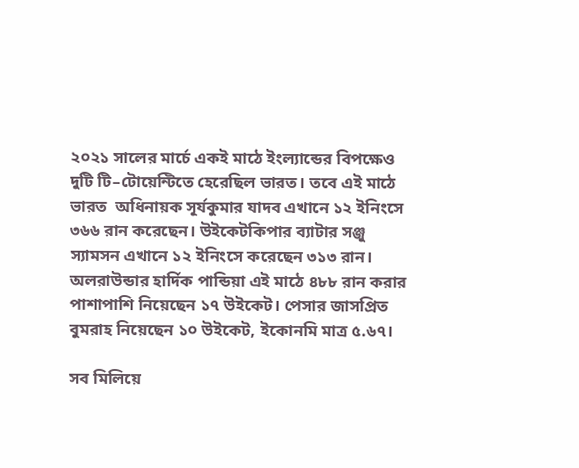২০২১ সালের মার্চে একই মাঠে ইংল্যান্ডের বিপক্ষেও দুটি টি–টোয়েন্টিতে হেরেছিল ভারত। তবে এই মাঠে ভারত  অধিনায়ক সূর্যকুমার যাদব এখানে ১২ ইনিংসে ৩৬৬ রান করেছেন। উইকেটকিপার ব্যাটার সঞ্জু স্যামসন এখানে ১২ ইনিংসে করেছেন ৩১৩ রান। অলরাউন্ডার হার্দিক পান্ডিয়া এই মাঠে ৪৮৮ রান করার পাশাপাশি নিয়েছেন ১৭ উইকেট। পেসার জাসপ্রিত বুমরাহ নিয়েছেন ১০ উইকেট, ইকোনমি মাত্র ৫.৬৭।

সব মিলিয়ে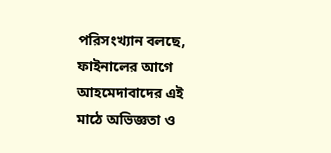পরিসংখ্যান বলছে, ফাইনালের আগে আহমেদাবাদের এই মাঠে অভিজ্ঞতা ও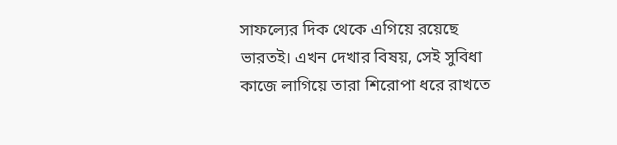সাফল্যের দিক থেকে এগিয়ে রয়েছে ভারতই। এখন দেখার বিষয়, সেই সুবিধা কাজে লাগিয়ে তারা শিরোপা ধরে রাখতে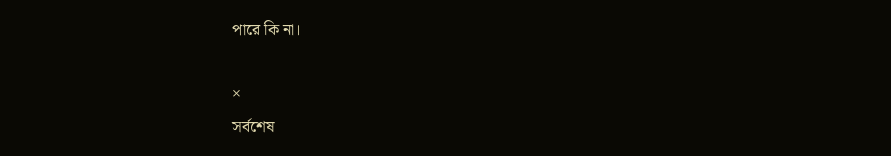পারে কি না।

×
সর্বশেষ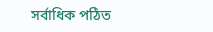সর্বাধিক পঠিত